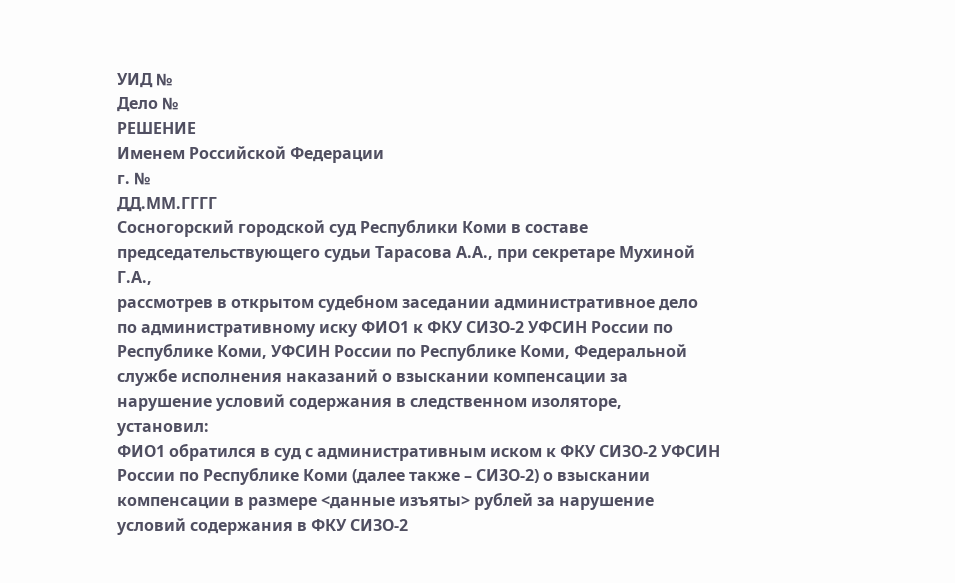УИД №
Дело №
РЕШЕНИЕ
Именем Российской Федерации
г. №
ДД.ММ.ГГГГ
Сосногорский городской суд Республики Коми в составе председательствующего судьи Тарасова А.А., при секретаре Мухиной Г.А.,
рассмотрев в открытом судебном заседании административное дело по административному иску ФИО1 к ФКУ СИЗО-2 УФСИН России по Республике Коми, УФСИН России по Республике Коми, Федеральной службе исполнения наказаний о взыскании компенсации за нарушение условий содержания в следственном изоляторе,
установил:
ФИО1 обратился в суд с административным иском к ФКУ СИЗО-2 УФСИН России по Республике Коми (далее также – СИЗО-2) о взыскании компенсации в размере <данные изъяты> рублей за нарушение условий содержания в ФКУ СИЗО-2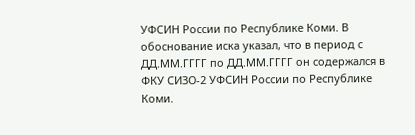УФСИН России по Республике Коми. В обоснование иска указал, что в период с ДД.ММ.ГГГГ по ДД.ММ.ГГГГ он содержался в ФКУ СИЗО-2 УФСИН России по Республике Коми.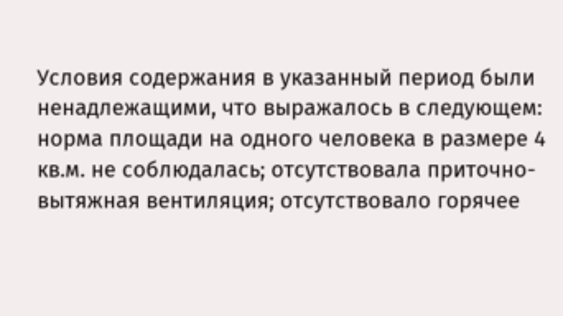Условия содержания в указанный период были ненадлежащими, что выражалось в следующем: норма площади на одного человека в размере 4 кв.м. не соблюдалась; отсутствовала приточно-вытяжная вентиляция; отсутствовало горячее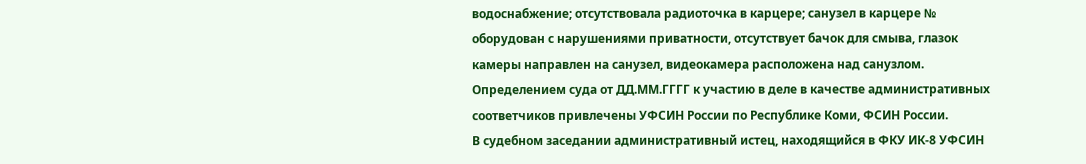водоснабжение; отсутствовала радиоточка в карцере; санузел в карцере № оборудован с нарушениями приватности, отсутствует бачок для смыва, глазок камеры направлен на санузел, видеокамера расположена над санузлом.
Определением суда от ДД.ММ.ГГГГ к участию в деле в качестве административных соответчиков привлечены УФСИН России по Республике Коми, ФСИН России.
В судебном заседании административный истец, находящийся в ФКУ ИК-8 УФСИН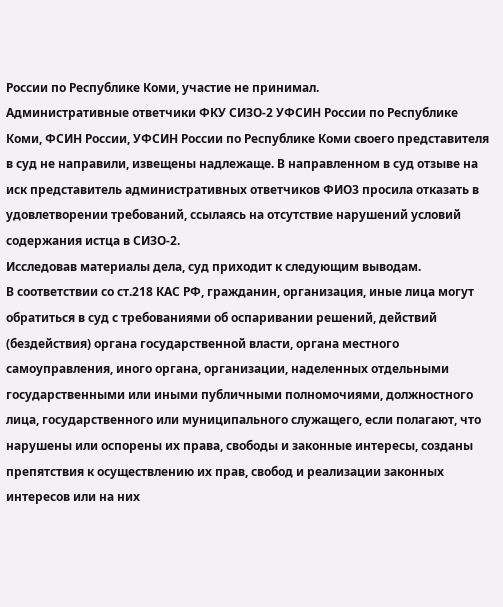России по Республике Коми, участие не принимал.
Административные ответчики ФКУ СИЗО-2 УФСИН России по Республике Коми, ФСИН России, УФСИН России по Республике Коми своего представителя в суд не направили, извещены надлежаще. В направленном в суд отзыве на иск представитель административных ответчиков ФИО3 просила отказать в удовлетворении требований, ссылаясь на отсутствие нарушений условий содержания истца в СИЗО-2.
Исследовав материалы дела, суд приходит к следующим выводам.
В соответствии со ст.218 КАС РФ, гражданин, организация, иные лица могут обратиться в суд с требованиями об оспаривании решений, действий (бездействия) органа государственной власти, органа местного самоуправления, иного органа, организации, наделенных отдельными государственными или иными публичными полномочиями, должностного лица, государственного или муниципального служащего, если полагают, что нарушены или оспорены их права, свободы и законные интересы, созданы препятствия к осуществлению их прав, свобод и реализации законных интересов или на них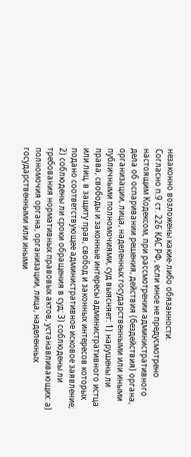незаконно возложены какие-либо обязанности.
Согласно п.9 ст. 226 КАС РФ, если иное не предусмотрено настоящим Кодексом, при рассмотрении административного дела об оспаривании решения, действия (бездействия) органа, организации, лица, наделенных государственными или иными публичными полномочиями, суд выясняет: 1) нарушены ли права, свободы и законные интересы административного истца или лиц, в защиту прав, свобод и законных интересов которых подано соответствующее административное исковое заявление; 2) соблюдены ли сроки обращения в суд; 3) соблюдены ли требования нормативных правовых актов, устанавливающих: а) полномочия органа, организации, лица, наделенных государственными или иными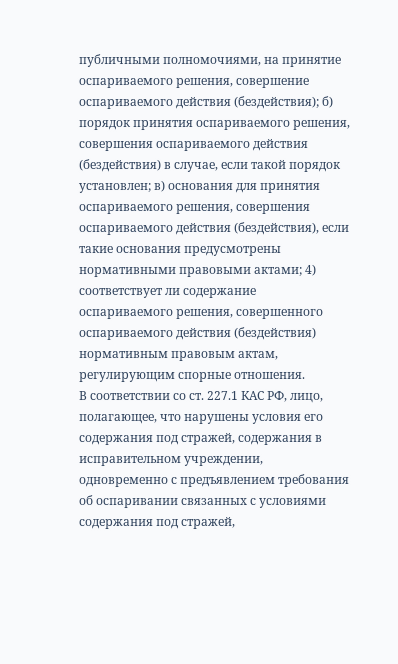публичными полномочиями, на принятие оспариваемого решения, совершение оспариваемого действия (бездействия); б) порядок принятия оспариваемого решения, совершения оспариваемого действия (бездействия) в случае, если такой порядок установлен; в) основания для принятия оспариваемого решения, совершения оспариваемого действия (бездействия), если такие основания предусмотрены нормативными правовыми актами; 4) соответствует ли содержание оспариваемого решения, совершенного оспариваемого действия (бездействия) нормативным правовым актам, регулирующим спорные отношения.
В соответствии со ст. 227.1 КАС РФ, лицо, полагающее, что нарушены условия его содержания под стражей, содержания в исправительном учреждении, одновременно с предъявлением требования об оспаривании связанных с условиями содержания под стражей,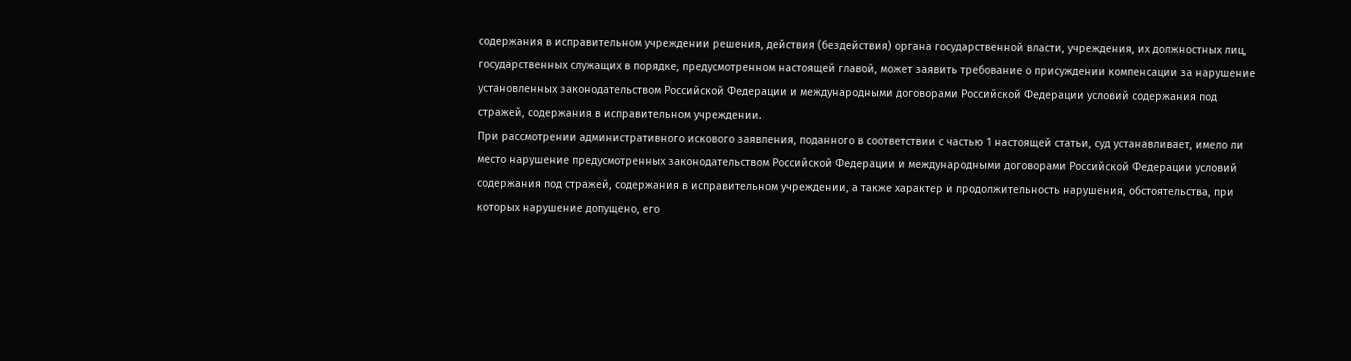содержания в исправительном учреждении решения, действия (бездействия) органа государственной власти, учреждения, их должностных лиц, государственных служащих в порядке, предусмотренном настоящей главой, может заявить требование о присуждении компенсации за нарушение установленных законодательством Российской Федерации и международными договорами Российской Федерации условий содержания под стражей, содержания в исправительном учреждении.
При рассмотрении административного искового заявления, поданного в соответствии с частью 1 настоящей статьи, суд устанавливает, имело ли место нарушение предусмотренных законодательством Российской Федерации и международными договорами Российской Федерации условий содержания под стражей, содержания в исправительном учреждении, а также характер и продолжительность нарушения, обстоятельства, при которых нарушение допущено, его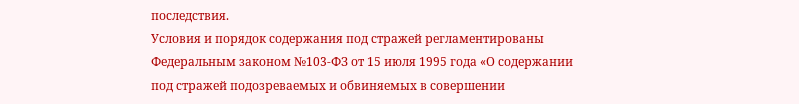последствия.
Условия и порядок содержания под стражей регламентированы Федеральным законом №103-ФЗ от 15 июля 1995 года «О содержании под стражей подозреваемых и обвиняемых в совершении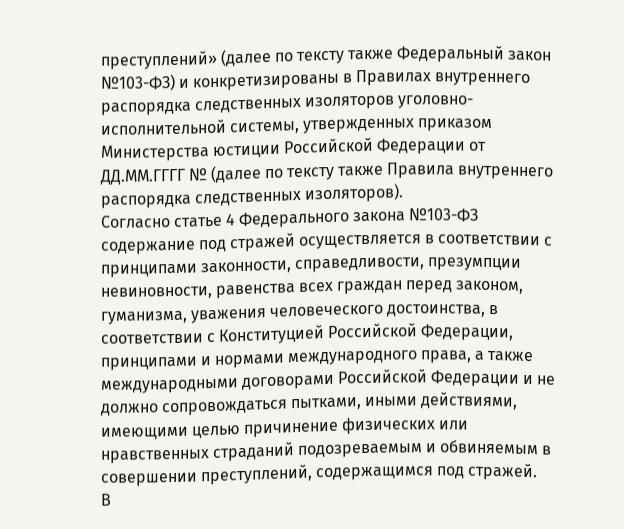преступлений» (далее по тексту также Федеральный закон №103-ФЗ) и конкретизированы в Правилах внутреннего распорядка следственных изоляторов уголовно-исполнительной системы, утвержденных приказом Министерства юстиции Российской Федерации от ДД.ММ.ГГГГ № (далее по тексту также Правила внутреннего распорядка следственных изоляторов).
Согласно статье 4 Федерального закона №103-ФЗ содержание под стражей осуществляется в соответствии с принципами законности, справедливости, презумпции невиновности, равенства всех граждан перед законом, гуманизма, уважения человеческого достоинства, в соответствии с Конституцией Российской Федерации, принципами и нормами международного права, а также международными договорами Российской Федерации и не должно сопровождаться пытками, иными действиями, имеющими целью причинение физических или нравственных страданий подозреваемым и обвиняемым в совершении преступлений, содержащимся под стражей.
В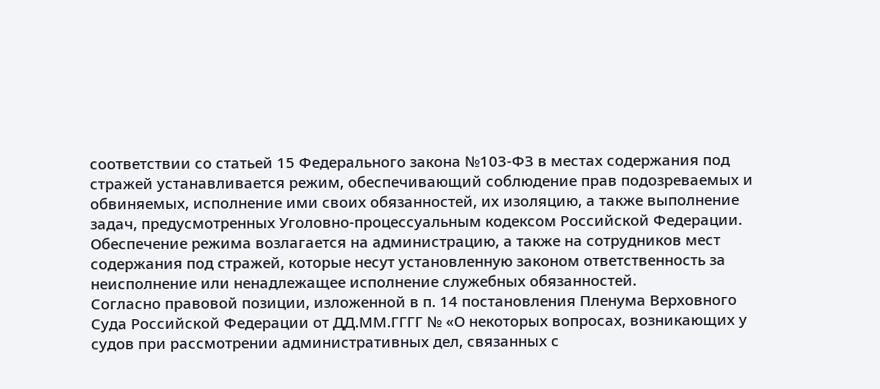соответствии со статьей 15 Федерального закона №103-ФЗ в местах содержания под стражей устанавливается режим, обеспечивающий соблюдение прав подозреваемых и обвиняемых, исполнение ими своих обязанностей, их изоляцию, а также выполнение задач, предусмотренных Уголовно-процессуальным кодексом Российской Федерации. Обеспечение режима возлагается на администрацию, а также на сотрудников мест содержания под стражей, которые несут установленную законом ответственность за неисполнение или ненадлежащее исполнение служебных обязанностей.
Согласно правовой позиции, изложенной в п. 14 постановления Пленума Верховного Суда Российской Федерации от ДД.ММ.ГГГГ № «О некоторых вопросах, возникающих у судов при рассмотрении административных дел, связанных с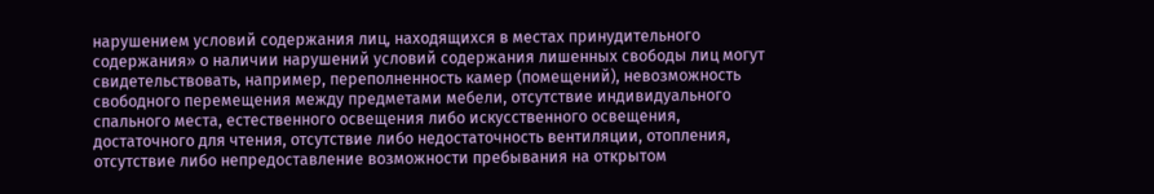нарушением условий содержания лиц, находящихся в местах принудительного содержания» о наличии нарушений условий содержания лишенных свободы лиц могут свидетельствовать, например, переполненность камер (помещений), невозможность свободного перемещения между предметами мебели, отсутствие индивидуального спального места, естественного освещения либо искусственного освещения, достаточного для чтения, отсутствие либо недостаточность вентиляции, отопления, отсутствие либо непредоставление возможности пребывания на открытом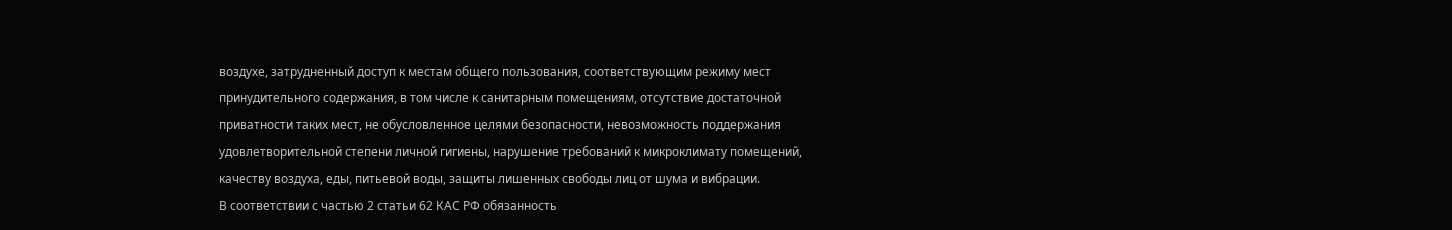воздухе, затрудненный доступ к местам общего пользования, соответствующим режиму мест принудительного содержания, в том числе к санитарным помещениям, отсутствие достаточной приватности таких мест, не обусловленное целями безопасности, невозможность поддержания удовлетворительной степени личной гигиены, нарушение требований к микроклимату помещений, качеству воздуха, еды, питьевой воды, защиты лишенных свободы лиц от шума и вибрации.
В соответствии с частью 2 статьи 62 КАС РФ обязанность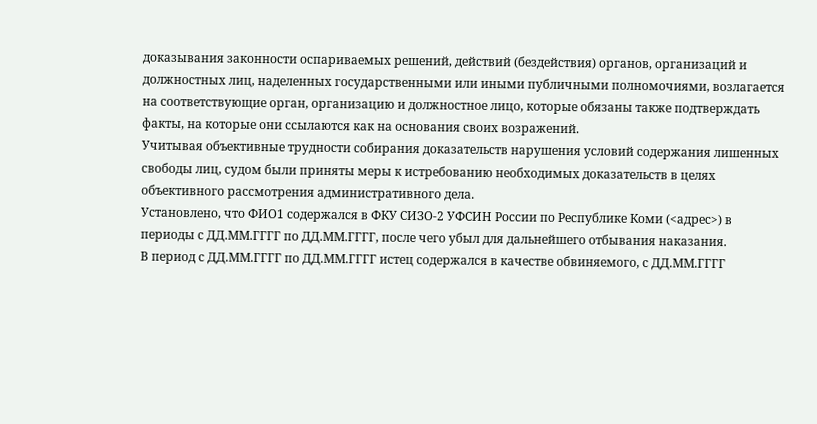доказывания законности оспариваемых решений, действий (бездействия) органов, организаций и должностных лиц, наделенных государственными или иными публичными полномочиями, возлагается на соответствующие орган, организацию и должностное лицо, которые обязаны также подтверждать факты, на которые они ссылаются как на основания своих возражений.
Учитывая объективные трудности собирания доказательств нарушения условий содержания лишенных свободы лиц, судом были приняты меры к истребованию необходимых доказательств в целях объективного рассмотрения административного дела.
Установлено, что ФИО1 содержался в ФКУ СИЗО-2 УФСИН России по Республике Коми (<адрес>) в периоды с ДД.ММ.ГГГГ по ДД.ММ.ГГГГ, после чего убыл для дальнейшего отбывания наказания.
В период с ДД.ММ.ГГГГ по ДД.ММ.ГГГГ истец содержался в качестве обвиняемого, с ДД.ММ.ГГГГ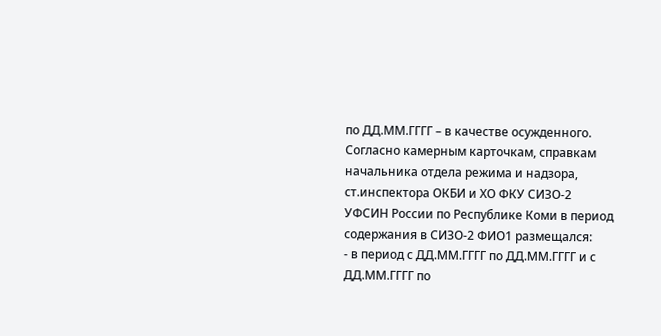по ДД.ММ.ГГГГ – в качестве осужденного.
Согласно камерным карточкам, справкам начальника отдела режима и надзора, ст.инспектора ОКБИ и ХО ФКУ СИЗО-2 УФСИН России по Республике Коми в период содержания в СИЗО-2 ФИО1 размещался:
- в период с ДД.ММ.ГГГГ по ДД.ММ.ГГГГ и с ДД.ММ.ГГГГ по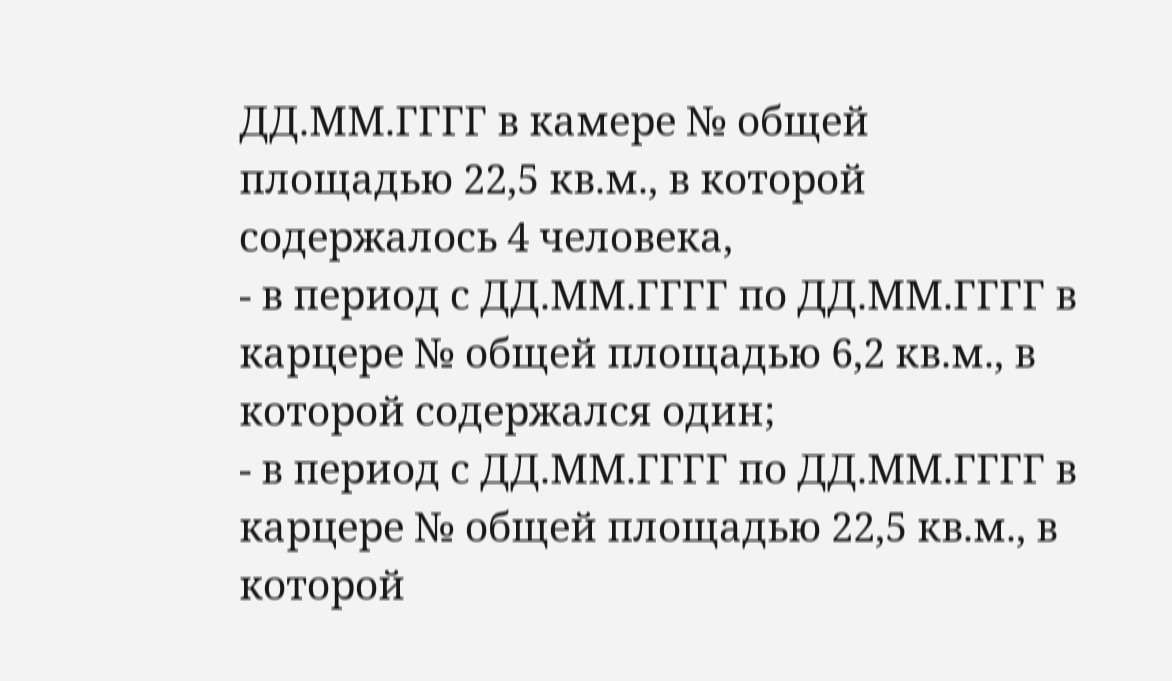ДД.ММ.ГГГГ в камере № общей площадью 22,5 кв.м., в которой содержалось 4 человека,
- в период с ДД.ММ.ГГГГ по ДД.ММ.ГГГГ в карцере № общей площадью 6,2 кв.м., в которой содержался один;
- в период с ДД.ММ.ГГГГ по ДД.ММ.ГГГГ в карцере № общей площадью 22,5 кв.м., в которой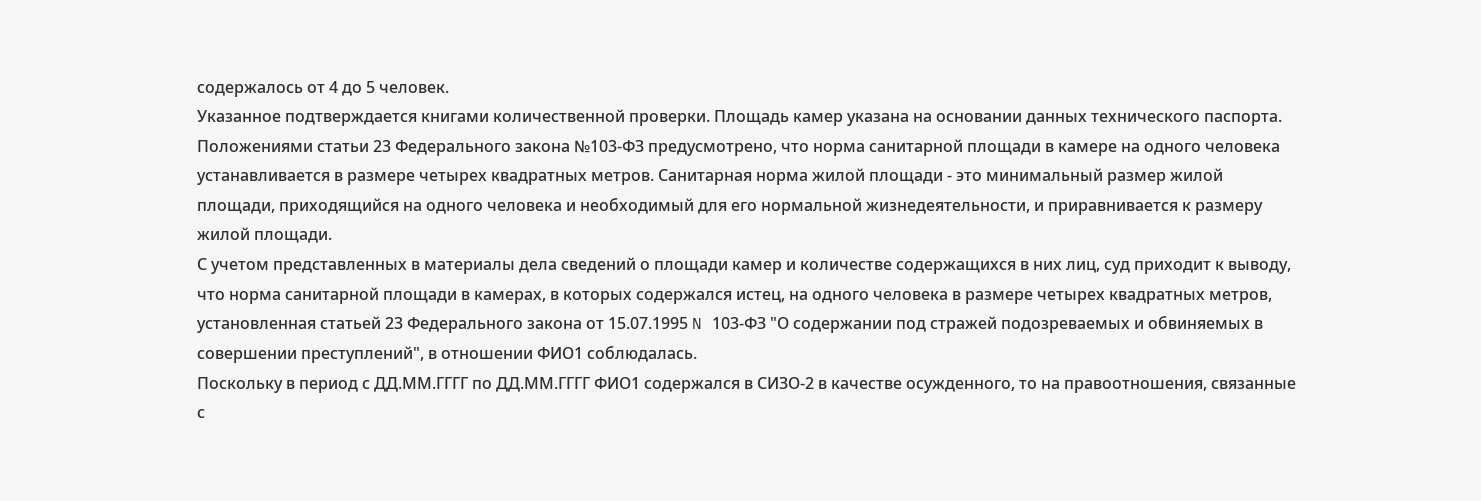содержалось от 4 до 5 человек.
Указанное подтверждается книгами количественной проверки. Площадь камер указана на основании данных технического паспорта.
Положениями статьи 23 Федерального закона №103-ФЗ предусмотрено, что норма санитарной площади в камере на одного человека устанавливается в размере четырех квадратных метров. Санитарная норма жилой площади - это минимальный размер жилой площади, приходящийся на одного человека и необходимый для его нормальной жизнедеятельности, и приравнивается к размеру жилой площади.
С учетом представленных в материалы дела сведений о площади камер и количестве содержащихся в них лиц, суд приходит к выводу, что норма санитарной площади в камерах, в которых содержался истец, на одного человека в размере четырех квадратных метров, установленная статьей 23 Федерального закона от 15.07.1995 N 103-ФЗ "О содержании под стражей подозреваемых и обвиняемых в совершении преступлений", в отношении ФИО1 соблюдалась.
Поскольку в период с ДД.ММ.ГГГГ по ДД.ММ.ГГГГ ФИО1 содержался в СИЗО-2 в качестве осужденного, то на правоотношения, связанные с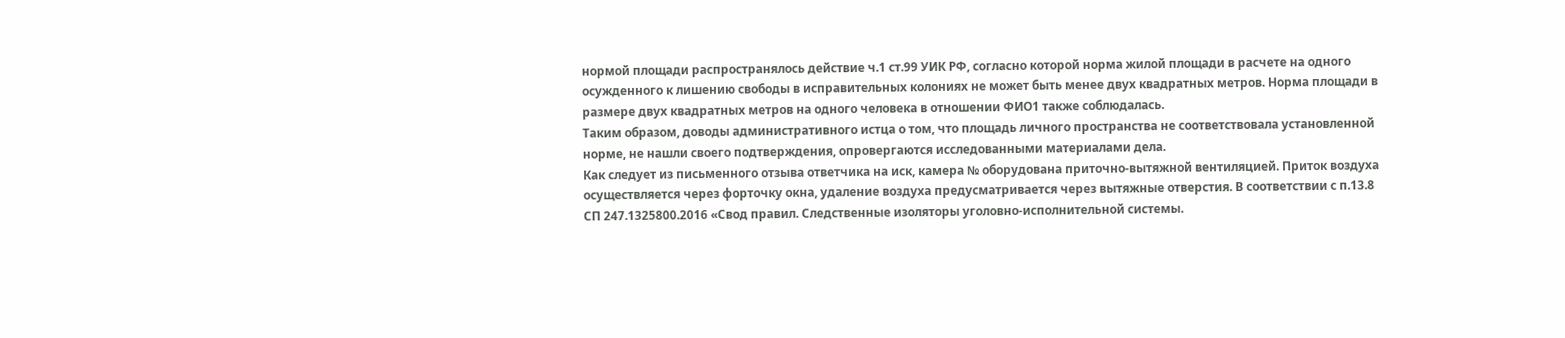нормой площади распространялось действие ч.1 ст.99 УИК РФ, согласно которой норма жилой площади в расчете на одного осужденного к лишению свободы в исправительных колониях не может быть менее двух квадратных метров. Норма площади в размере двух квадратных метров на одного человека в отношении ФИО1 также соблюдалась.
Таким образом, доводы административного истца о том, что площадь личного пространства не соответствовала установленной норме, не нашли своего подтверждения, опровергаются исследованными материалами дела.
Как следует из письменного отзыва ответчика на иск, камера № оборудована приточно-вытяжной вентиляцией. Приток воздуха осуществляется через форточку окна, удаление воздуха предусматривается через вытяжные отверстия. В соответствии с п.13.8 СП 247.1325800.2016 «Свод правил. Следственные изоляторы уголовно-исполнительной системы.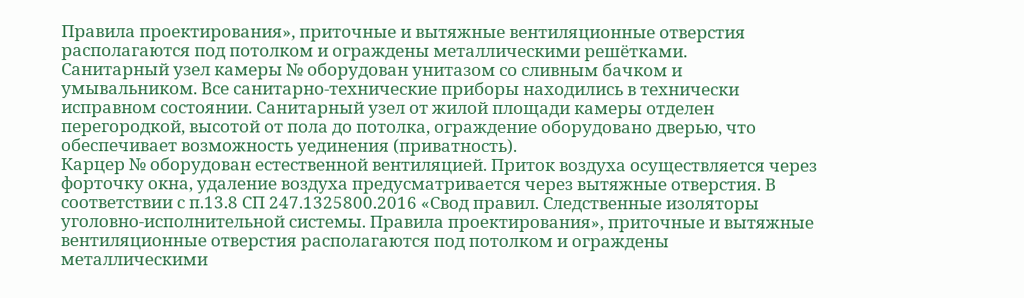Правила проектирования», приточные и вытяжные вентиляционные отверстия располагаются под потолком и ограждены металлическими решётками.
Санитарный узел камеры № оборудован унитазом со сливным бачком и умывальником. Все санитарно-технические приборы находились в технически исправном состоянии. Санитарный узел от жилой площади камеры отделен перегородкой, высотой от пола до потолка, ограждение оборудовано дверью, что обеспечивает возможность уединения (приватность).
Карцер № оборудован естественной вентиляцией. Приток воздуха осуществляется через форточку окна, удаление воздуха предусматривается через вытяжные отверстия. В соответствии с п.13.8 СП 247.1325800.2016 «Свод правил. Следственные изоляторы уголовно-исполнительной системы. Правила проектирования», приточные и вытяжные вентиляционные отверстия располагаются под потолком и ограждены металлическими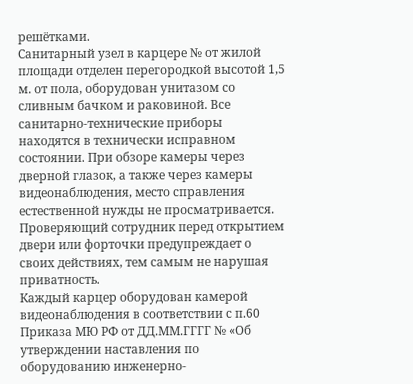решётками.
Санитарный узел в карцере № от жилой площади отделен перегородкой высотой 1,5 м. от пола, оборудован унитазом со сливным бачком и раковиной. Все санитарно-технические приборы находятся в технически исправном состоянии. При обзоре камеры через дверной глазок, а также через камеры видеонаблюдения, место справления естественной нужды не просматривается. Проверяющий сотрудник перед открытием двери или форточки предупреждает о своих действиях, тем самым не нарушая приватность.
Каждый карцер оборудован камерой видеонаблюдения в соответствии с п.60 Приказа МЮ РФ от ДД.ММ.ГГГГ № «Об утверждении наставления по оборудованию инженерно-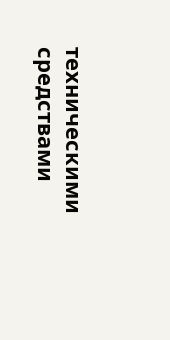техническими средствами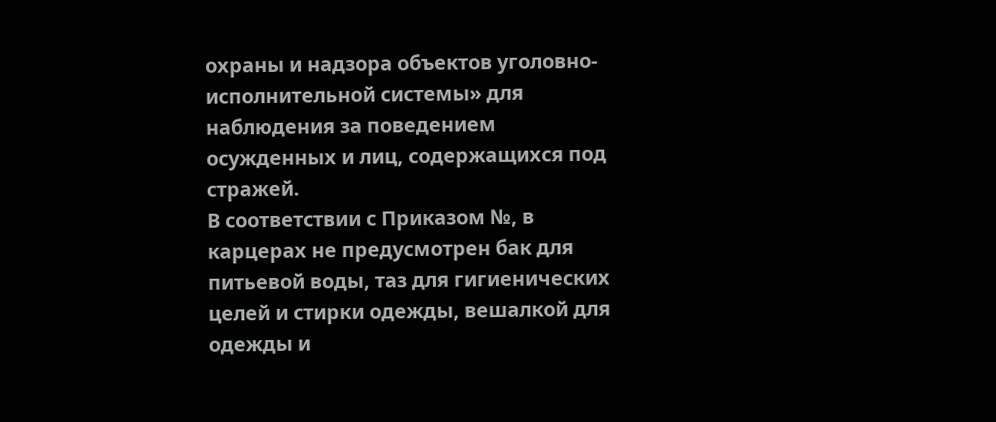охраны и надзора объектов уголовно-исполнительной системы» для наблюдения за поведением осужденных и лиц, содержащихся под стражей.
В соответствии с Приказом №, в карцерах не предусмотрен бак для питьевой воды, таз для гигиенических целей и стирки одежды, вешалкой для одежды и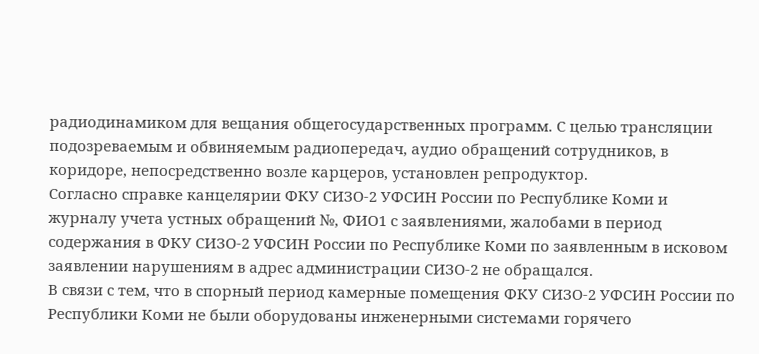радиодинамиком для вещания общегосударственных программ. С целью трансляции подозреваемым и обвиняемым радиопередач, аудио обращений сотрудников, в коридоре, непосредственно возле карцеров, установлен репродуктор.
Согласно справке канцелярии ФКУ СИЗО-2 УФСИН России по Республике Коми и журналу учета устных обращений №, ФИО1 с заявлениями, жалобами в период содержания в ФКУ СИЗО-2 УФСИН России по Республике Коми по заявленным в исковом заявлении нарушениям в адрес администрации СИЗО-2 не обращался.
В связи с тем, что в спорный период камерные помещения ФКУ СИЗО-2 УФСИН России по Республики Коми не были оборудованы инженерными системами горячего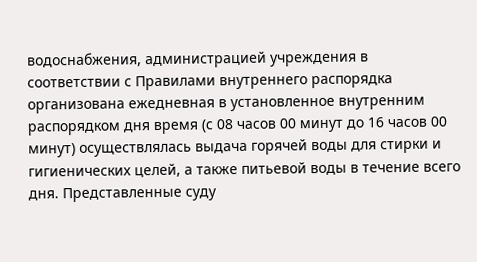водоснабжения, администрацией учреждения в соответствии с Правилами внутреннего распорядка организована ежедневная в установленное внутренним распорядком дня время (с 08 часов 00 минут до 16 часов 00 минут) осуществлялась выдача горячей воды для стирки и гигиенических целей, а также питьевой воды в течение всего дня. Представленные суду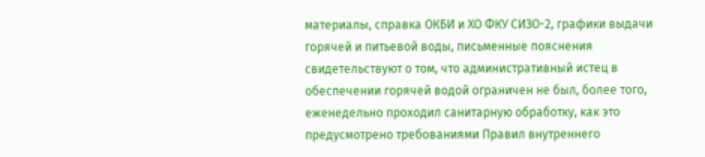материалы, справка ОКБИ и ХО ФКУ СИЗО-2, графики выдачи горячей и питьевой воды, письменные пояснения свидетельствуют о том, что административный истец в обеспечении горячей водой ограничен не был, более того, еженедельно проходил санитарную обработку, как это предусмотрено требованиями Правил внутреннего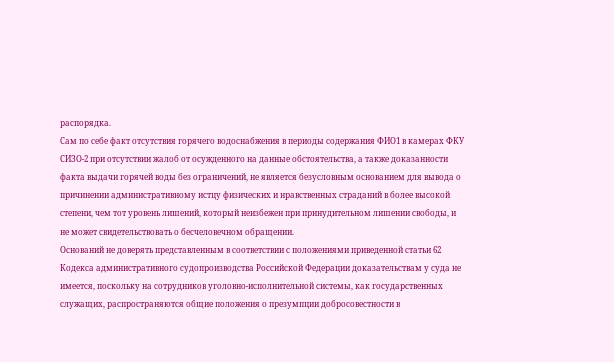распорядка.
Сам по себе факт отсутствия горячего водоснабжения в периоды содержания ФИО1 в камерах ФКУ СИЗО-2 при отсутствии жалоб от осужденного на данные обстоятельства, а также доказанности факта выдачи горячей воды без ограничений, не является безусловным основанием для вывода о причинении административному истцу физических и нравственных страданий в более высокой степени, чем тот уровень лишений, который неизбежен при принудительном лишении свободы, и не может свидетельствовать о бесчеловечном обращении.
Оснований не доверять представленным в соответствии с положениями приведенной статьи 62 Кодекса административного судопроизводства Российской Федерации доказательствам у суда не имеется, поскольку на сотрудников уголовно-исполнительной системы, как государственных служащих, распространяются общие положения о презумпции добросовестности в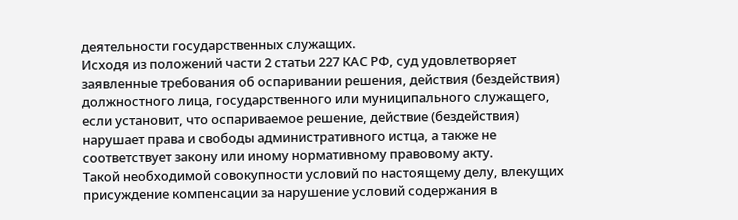деятельности государственных служащих.
Исходя из положений части 2 статьи 227 КАС РФ, суд удовлетворяет заявленные требования об оспаривании решения, действия (бездействия) должностного лица, государственного или муниципального служащего, если установит, что оспариваемое решение, действие (бездействия) нарушает права и свободы административного истца, а также не соответствует закону или иному нормативному правовому акту.
Такой необходимой совокупности условий по настоящему делу, влекущих присуждение компенсации за нарушение условий содержания в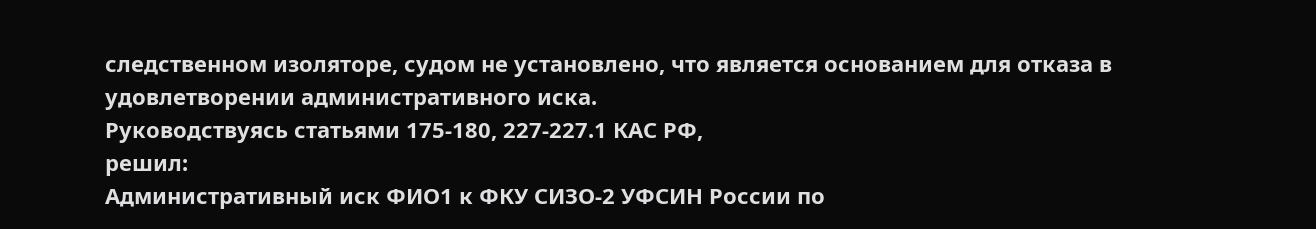следственном изоляторе, судом не установлено, что является основанием для отказа в удовлетворении административного иска.
Руководствуясь статьями 175-180, 227-227.1 КАС РФ,
решил:
Административный иск ФИО1 к ФКУ СИЗО-2 УФСИН России по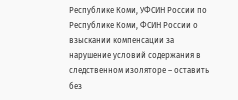Республике Коми, УФСИН России по Республике Коми, ФСИН России о взыскании компенсации за нарушение условий содержания в следственном изоляторе – оставить без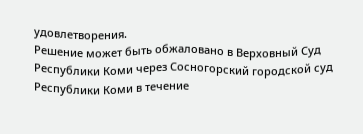удовлетворения.
Решение может быть обжаловано в Верховный Суд Республики Коми через Сосногорский городской суд Республики Коми в течение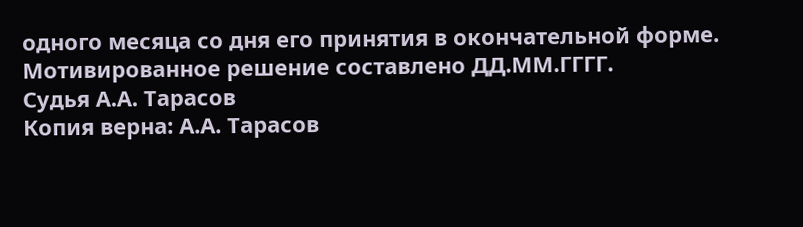одного месяца со дня его принятия в окончательной форме.
Мотивированное решение составлено ДД.ММ.ГГГГ.
Судья А.А. Тарасов
Копия верна: А.А. Тарасов